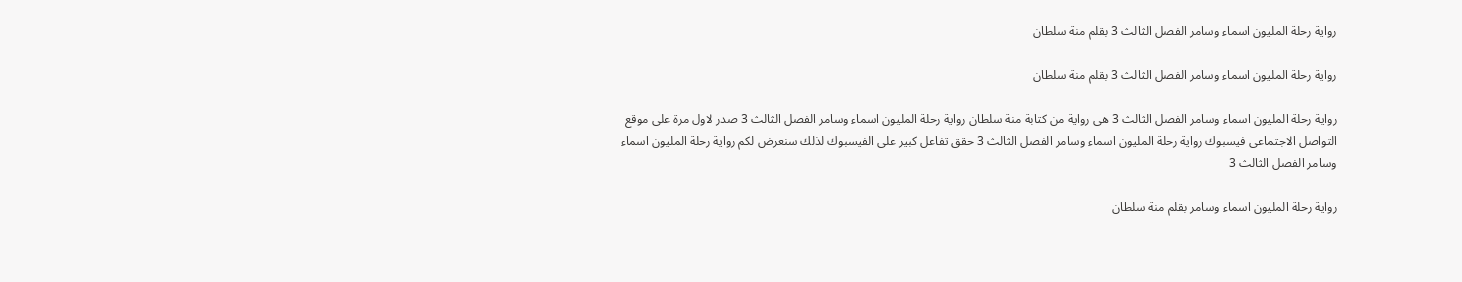رواية رحلة المليون اسماء وسامر الفصل الثالث 3 بقلم منة سلطان

رواية رحلة المليون اسماء وسامر الفصل الثالث 3 بقلم منة سلطان

رواية رحلة المليون اسماء وسامر الفصل الثالث 3 هى رواية من كتابة منة سلطان رواية رحلة المليون اسماء وسامر الفصل الثالث 3 صدر لاول مرة على موقع التواصل الاجتماعى فيسبوك رواية رحلة المليون اسماء وسامر الفصل الثالث 3 حقق تفاعل كبير على الفيسبوك لذلك سنعرض لكم رواية رحلة المليون اسماء وسامر الفصل الثالث 3

رواية رحلة المليون اسماء وسامر بقلم منة سلطان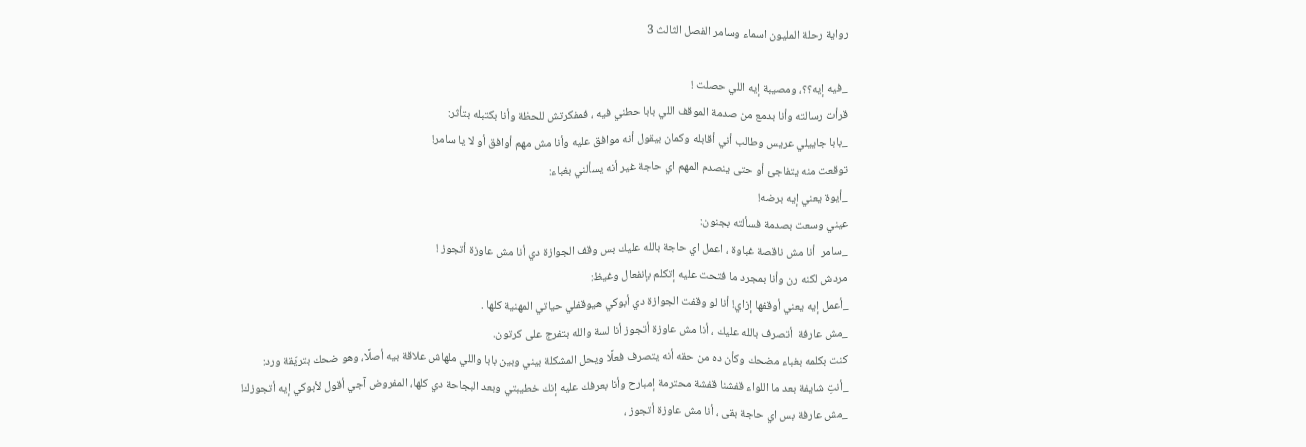رواية رحلة المليون اسماء وسامر الفصل الثالث 3

_فيه إيه؟؟، ومصيبة إيه اللي حصلت !
قرأت رسالته وأنا بدمع من صدمة الموقف اللي بابا حطني فيه ، فمفكرتش للحظة وأنا بكتبله بتأثر:
_بابا جاييلي عريس وطالب أني أقابله وكمان بيقول أنه موافق عليه وأنا مش مهم أوافق أو لا يا سامر!
توقعت منه يتفاجئ أو حتى ينصدم المهم اي حاجة غير أنه يسألني بغباء:
_أيوة يعني إيه برضه!
عيني وسعت بصدمة فسألته بجنون:
_سامر  أنا مش ناقصة غباوة ، اعمل اي حاجة بالله عليك بس وقف الجوازة دي أنا مش عاوزة أتجوز !
مردش لكنه رن وأنا بمجرد ما فتحت عليه إتكلم بإنفعال وغيظ:
_أعمل إيه يعني أوقفها إزاي! أنا لو وقفت الجوازة دي أبوكي هيوقفلي حياتي المهنية كلها .
_مش عارفة  أتصرف بالله عليك ، أنا مش عاوزة أتجوز أنا لسة والله بتفرج على كرتون.
كنت بكلمه بغباء مضحك وكأن ده من حقه أنه يتصرف فعلًا ويحل المشكلة بيني وبين بابا واللي ملهاش علاقة بيه أصلًا، وهو ضحك بتريّقة ورد:
_أنتِ شايفة بعد ما اللواء قفشنا قفشة محترمة إمبارح وأنا بعرفك عليه إنك خطيبتي وبعد البجاحة دي كلها، المفروض آجي أقول لأبوكي إيه أتجوزك!
_مش عارفة بس اي حاجة بقى ، أنا مش عاوزة أتجوز ،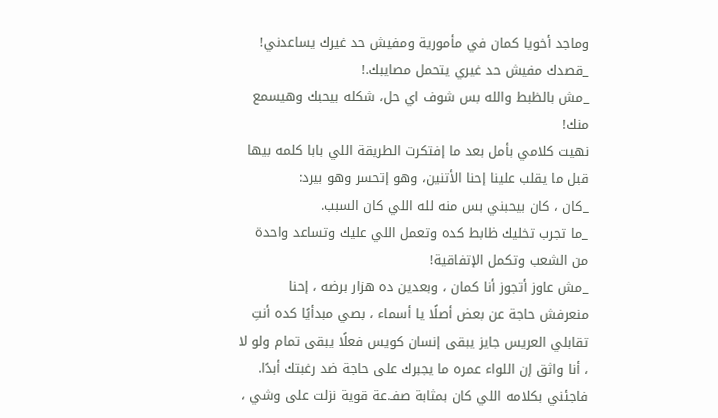وماجد أخويا كمان في مأمورية ومفيش حد غيرك يساعدني!
_قصدك مفيش حد غيري يتحمل مصايبك.!
_مش بالظبط والله بس شوف اي حل، شكله بيحبك وهيسمع منك!
نهيت كلامي بأمل بعد ما إفتكرت الطريقة اللي بابا كلمه بيها قبل ما يقلب علينا إحنا الأتنين، وهو إتحسر وهو بيرد:
_كان ، كان بيحبني بس منه لله اللي كان السبب.
_ما تجرب تخليك ظابط كده وتعمل اللي عليك وتساعد واحدة من الشعب وتكمل الإتفاقية!
_مش عاوز أتجوز أنا كمان ، وبعدين ده هزار برضه ، إحنا منعرفش حاجة عن بعض أصلًا يا أسماء ، بصي مبدأيًا كده أنتِ تقابلي العريس جايز يبقى إنسان كويس فعلًا يبقى تمام ولو لا ، أنا واثق إن اللواء عمره ما يجبرك على حاجة ضد رغبتك أبدًا.
فاجئني بكلامه اللي كان بمثابة صفـ.عة قوية نزلت على وشي ،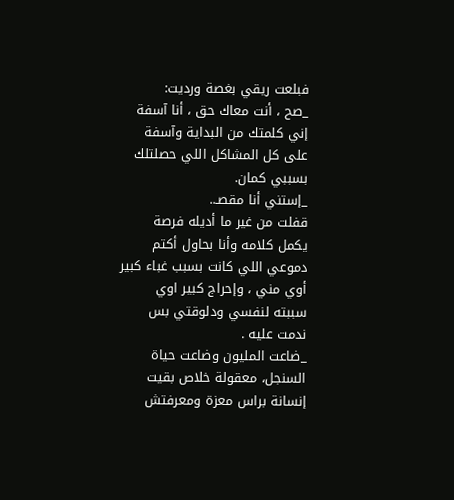فبلعت ريقي بغصة ورديت:
_صح ، أنت معاك حق ، أنا آسفة إني كلمتك من البداية وآسفة على كل المشاكل اللي حصلتلك بسببي كمان.
_إستني أنا مقصـ..
قفلت من غير ما أديله فرصة يكمل كلامه وأنا بحاول أكتم دموعي اللي كانت بسبب غباء كبير أوي مني ، وإحراج كبير اوي سببته لنفسي ودلوقتي بس ندمت عليه .
_ضاعت المليون وضاعت حياة السنجل، معقولة خلاص بقيت إنسانة براس معزة ومعرفتش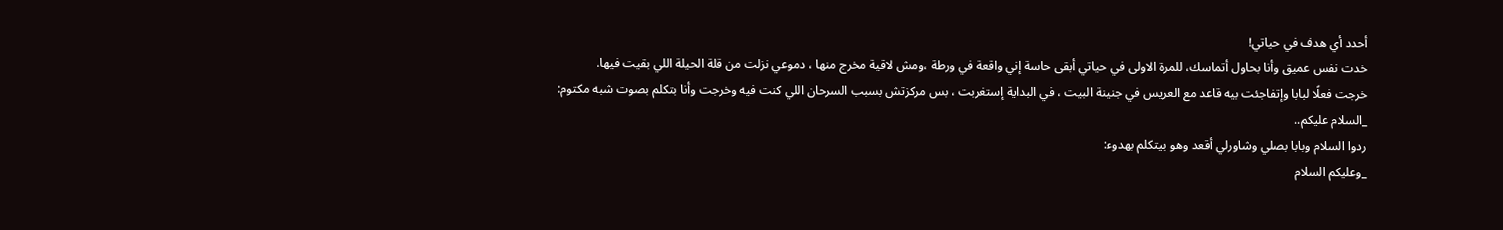أحدد أي هدف في حياتي!
خدت نفس عميق وأنا بحاول أتماسك، للمرة الاولى في حياتي أبقى حاسة إني واقعة في ورطة ،ومش لاقية مخرج منها ، دموعي نزلت من قلة الحيلة اللي بقيت فيها.
خرجت فعلًا لبابا وإتفاجئت بيه قاعد مع العريس في جنينة البيت ، في البداية إستغربت ، بس مركزتش بسبب السرحان اللي كنت فيه وخرجت وأنا بتكلم بصوت شبه مكتوم:
_السلام عليكم..
ردوا السلام وبابا بصلي وشاورلي أقعد وهو بيتكلم بهدوء:
_وعليكم السلام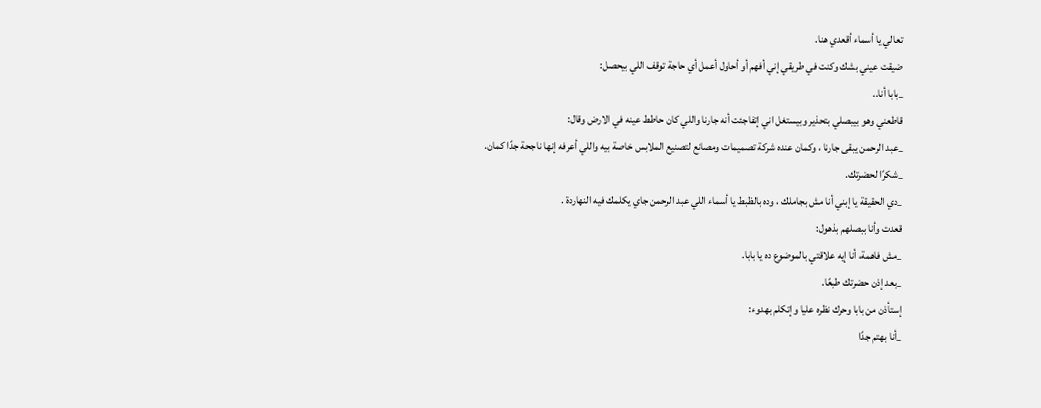تعالي يا أسماء أقعدي هنا.
ضيقت عيني بشك وكنت في طريقي إني أفهم أو أحاول أعمل أي حاجة توقف اللي بيحصل:
_بابا أنا..
قاطعني وهو بيبصلي بتحذير وبيستغل اني إتفاجئت أنه جارنا واللي كان حاطط عينه في الارض وقال:
_عبد الرحمن يبقى جارنا ، وكمان عنده شركة تصميمات ومصانع لتصنيع الملابس خاصة بيه واللي أعرفه إنها ناجحة جدًا كمان.
_شكرًا لحضرتك.
_دي الحقيقة يا إبني أنا مش بجاملك ، وده بالظبط يا أسماء اللي عبد الرحمن جاي يكلمك فيه النهاردة .
قعدت وأنا ببصلهم بذهول:
_مش فاهمة، أنا إيه علاقتي بالموضوع ده يا بابا.
_بعد إذن حضرتك طبعًا.
إستأذن من بابا وحرك نظره عليا وإتكلم بهدوء:
_أنا بهتم جدًا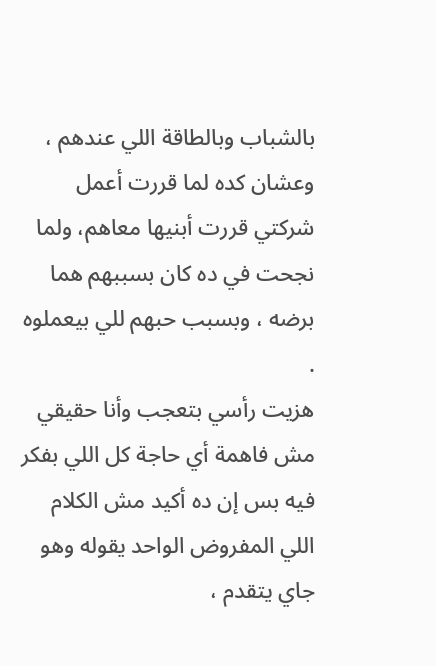بالشباب وبالطاقة اللي عندهم ، وعشان كده لما قررت أعمل شركتي قررت أبنيها معاهم، ولما نجحت في ده كان بسببهم هما برضه ، وبسبب حبهم للي بيعملوه .
هزيت رأسي بتعجب وأنا حقيقي مش فاهمة أي حاجة كل اللي بفكر فيه بس إن ده أكيد مش الكلام اللي المفروض الواحد يقوله وهو جاي يتقدم ،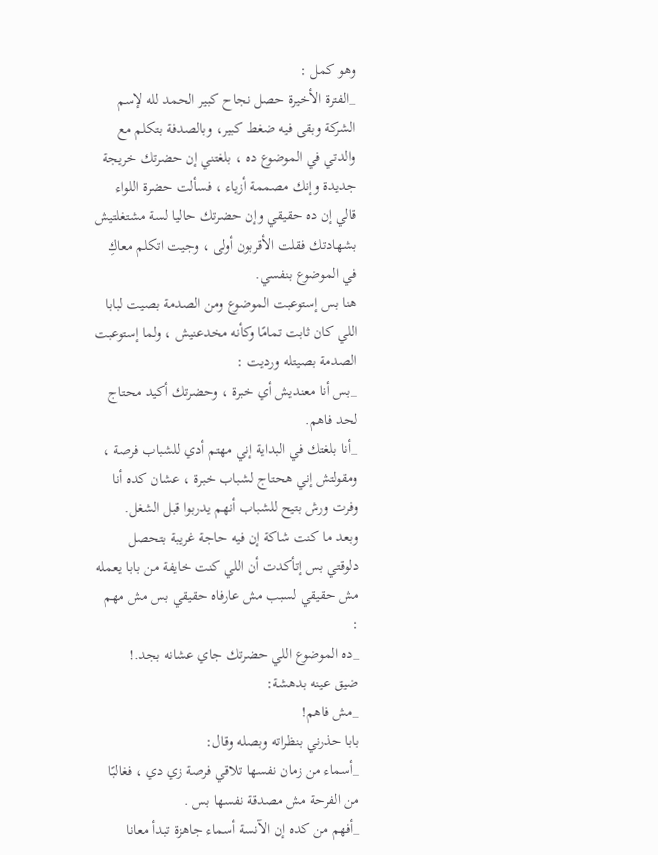وهو كمل :
_الفترة الأخيرة حصل نجاح كبير الحمد لله لإسم الشركة وبقى فيه ضغط كبير، وبالصدفة بتكلم مع والدتي في الموضوع ده ، بلغتني إن حضرتك خريجة جديدة وإنك مصممة أزياء ، فسألت حضرة اللواء قالي إن ده حقيقي وإن حضرتك حاليا لسة مشتغلتيش بشهادتك فقلت الأقربون أولى ، وجيت اتكلم معاكِ في الموضوع بنفسي.
هنا بس إستوعبت الموضوع ومن الصدمة بصيت لبابا اللي كان ثابت تمامًا وكأنه مخدعنيش ، ولما إستوعبت الصدمة بصيتله ورديت :
_بس أنا معنديش أي خبرة ، وحضرتك أكيد محتاج لحد فاهم.
_أنا بلغتك في البداية إني مهتم أدي للشباب فرصة ، ومقولتش إني هحتاج لشباب خبرة ، عشان كده أنا وفرت ورش بتيح للشباب أنهم يدربوا قبل الشغل.
وبعد ما كنت شاكة إن فيه حاجة غريبة بتحصل دلوقتي بس إتأكدت أن اللي كنت خايفة من بابا يعمله مش حقيقي لسبب مش عارفاه حقيقي بس مش مهم :
_ده الموضوع اللي حضرتك جاي عشانه بجد.!
ضيق عينه بدهشة:
_مش فاهم!
بابا حذرني بنظراته وبصله وقال:
_أسماء من زمان نفسها تلاقي فرصة زي دي ، فغالبًا من الفرحة مش مصدقة نفسها بس .
_أفهم من كده إن الآنسة أسماء جاهزة تبدأ معانا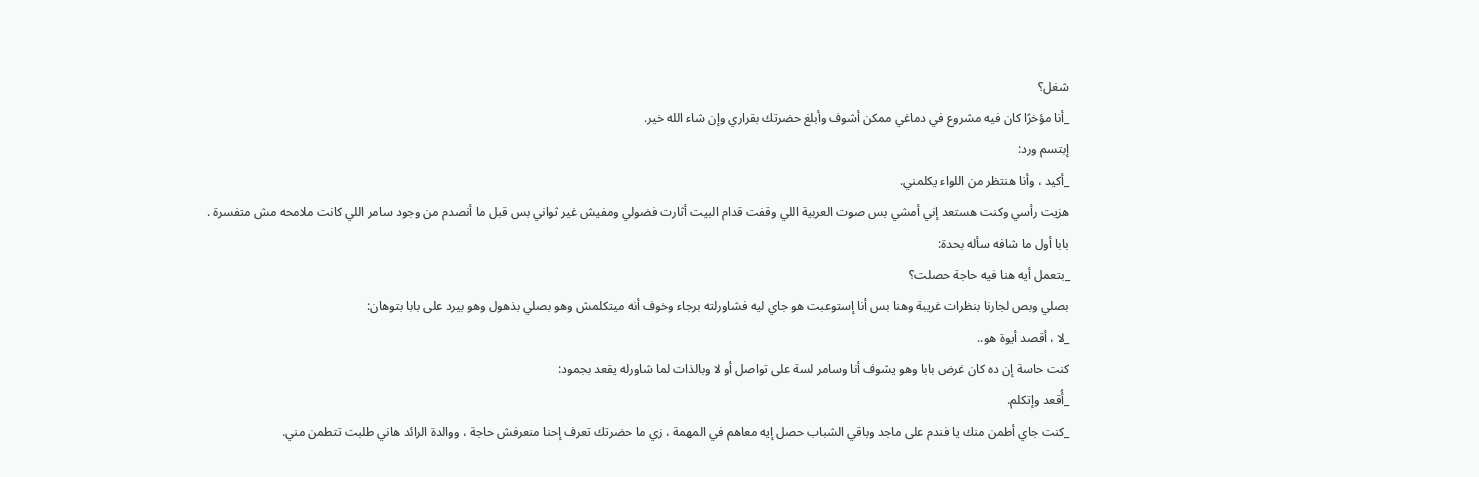شغل؟
_أنا مؤخرًا كان فيه مشروع في دماغي ممكن أشوف وأبلغ حضرتك بقراري وإن شاء الله خير.
إبتسم ورد:
_أكيد ، وأنا هنتظر من اللواء يكلمني.
هزيت رأسي وكنت هستعد إني أمشي بس صوت العربية اللي وقفت قدام البيت أثارت فضولي ومفيش غير ثواني بس قبل ما أنصدم من وجود سامر اللي كانت ملامحه مش متفسرة .
بابا أول ما شافه سأله بحدة:
_بتعمل أيه هنا فيه حاجة حصلت؟
بصلي وبص لجارنا بنظرات غريبة وهنا بس أنا إستوعبت هو جاي ليه فشاورلته برجاء وخوف أنه ميتكلمش وهو بصلي بذهول وهو بيرد على بابا بتوهان:
_لا ، أقصد أيوة هو..
كنت حاسة إن ده كان غرض بابا وهو يشوف أنا وسامر لسة على تواصل أو لا وبالذات لما شاورله يقعد بجمود:
_أُقعد وإتكلم.
_كنت جاي أطمن منك يا فندم على ماجد وباقي الشباب حصل إيه معاهم في المهمة ، زي ما حضرتك تعرف إحنا منعرفش حاجة ، ووالدة الرائد هاني طلبت تتطمن مني.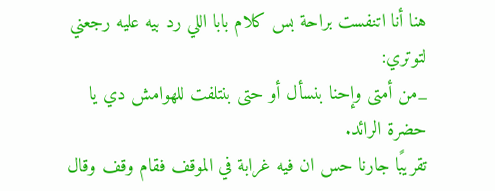هنا أنا اتنفست براحة بس كلام بابا اللي رد بيه عليه رجعني لتوتري:
_من أمتى وإحنا بنسأل أو حتى بنتلفت للهوامش دي يا حضرة الرائد.
تقريبًا جارنا حس ان فيه غرابة في الموقف فقام وقف وقال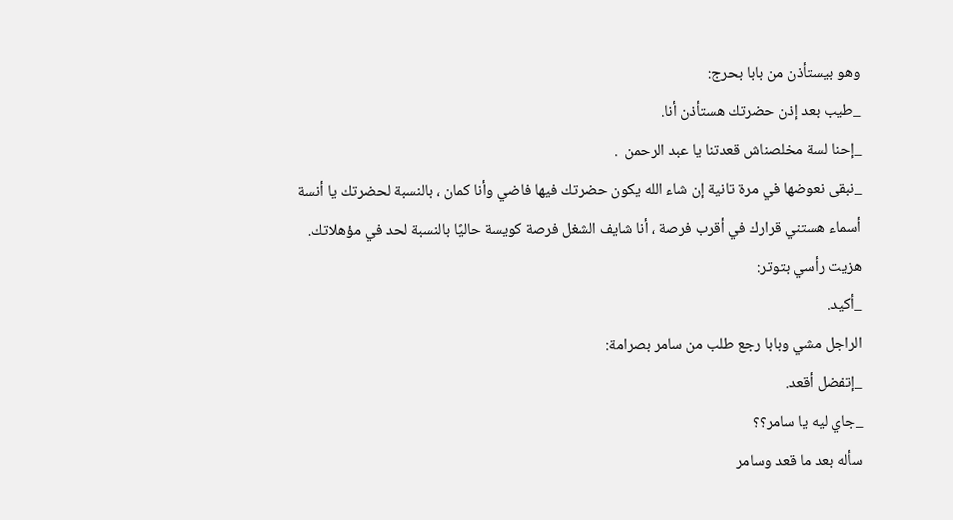وهو بيستأذن من بابا بحرج:
_طيب بعد إذن حضرتك هستأذن أنا.
_إحنا لسة مخلصناش قعدتنا يا عبد الرحمن  .
_نبقى نعوضها في مرة تانية إن شاء الله يكون حضرتك فيها فاضي وأنا كمان ، بالنسبة لحضرتك يا أنسة أسماء هستني قرارك في أقرب فرصة ، أنا شايف الشغل فرصة كويسة حاليًا بالنسبة لحد في مؤهلاتك.
هزيت رأسي بتوتر:
_أكيد.
الراجل مشي وبابا رجع طلب من سامر بصرامة:
_إتفضل أقعد.
_جاي ليه يا سامر؟؟
سأله بعد ما قعد وسامر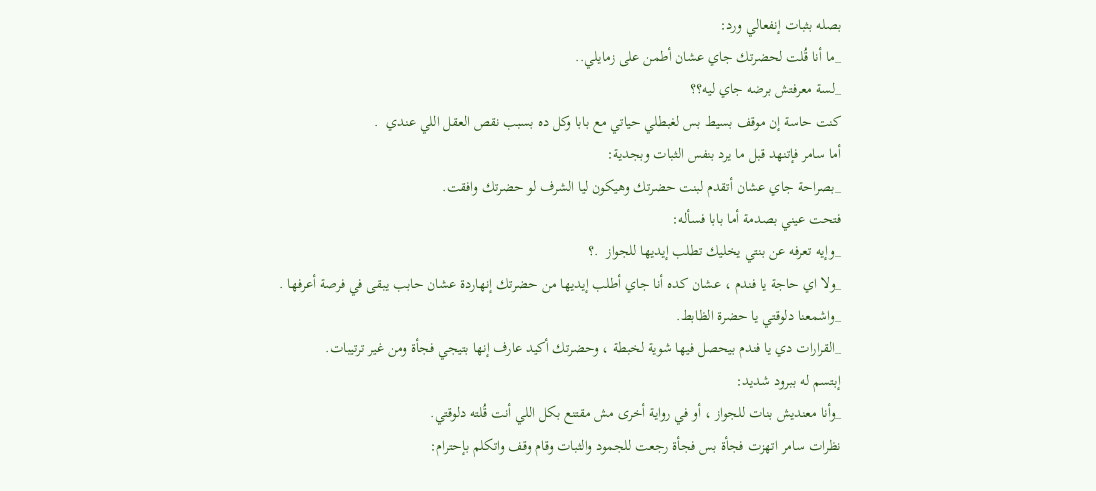بصله بثبات إنفعالي ورد:
_ما أنا قُلت لحضرتك جاي عشان أطمن على زمايلي..
_لسة معرفتش برضه جاي ليه؟؟
كنت حاسة إن موقف بسيط بس لغبطلي حياتي مع بابا وكل ده بسبب نقص العقل اللي عندي  .
أما سامر فإتنهد قبل ما يرد بنفس الثبات وبجدية:
_بصراحة جاي عشان أتقدم لبنت حضرتك وهيكون ليا الشرف لو حضرتك وافقت.
فتحت عيني بصدمة أما بابا فسأله:
_وإيه تعرفه عن بنتي يخليك تطلب إيديها للجواز  .؟
_ولا اي حاجة يا فندم ، عشان كده أنا جاي أطلب إيديها من حضرتك إنهاردة عشان حابب يبقى في فرصة أعرفها .
_واشمعنا دلوقتي يا حضرة الظابط.
_القرارات دي يا فندم بيحصل فيها شوية لخبطة ، وحضرتك أكيد عارف إنها بتيجي فجأة ومن غير ترتيبات.
إبتسم له ببرود شديد:
_وأنا معنديش بنات للجواز ، أو في رواية أخرى مش مقتنع بكل اللي أنت قُلته دلوقتي.
نظرات سامر اتهزت فجأة بس فجأة رجعت للجمود والثبات وقام وقف واتكلم بإحترام: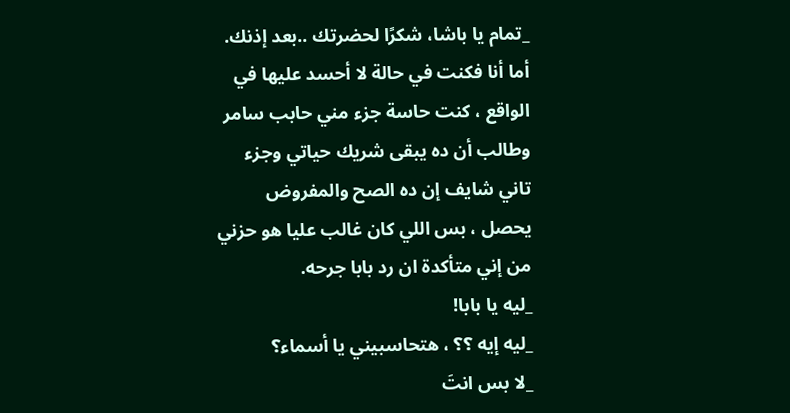_تمام يا باشا، شكرًا لحضرتك ..بعد إذنك.
أما أنا فكنت في حالة لا أحسد عليها في الواقع ، كنت حاسة جزء مني حابب سامر وطالب أن ده يبقى شريك حياتي وجزء تاني شايف إن ده الصح والمفروض يحصل ، بس اللي كان غالب عليا هو حزني من إني متأكدة ان رد بابا جرحه.
_ليه يا بابا!
_ليه إيه ؟؟ ، هتحاسبيني يا أسماء؟
_لا بس انتَ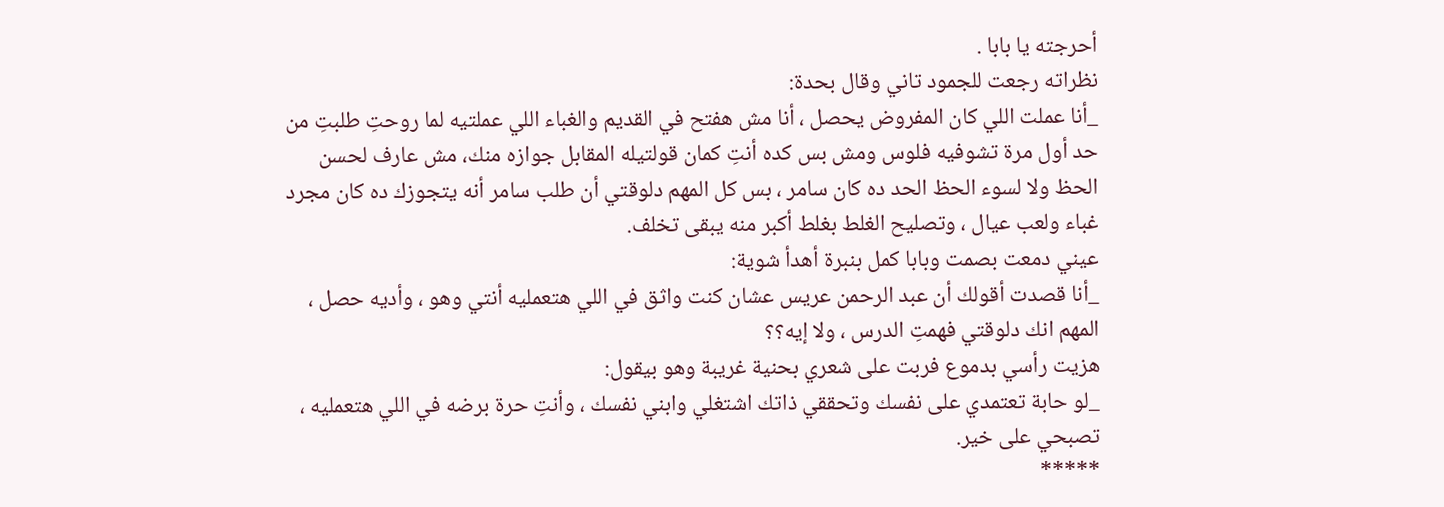أحرجته يا بابا .
نظراته رجعت للجمود تاني وقال بحدة:
_أنا عملت اللي كان المفروض يحصل ، أنا مش هفتح في القديم والغباء اللي عملتيه لما روحتِ طلبتِ من حد أول مرة تشوفيه فلوس ومش بس كده أنتِ كمان قولتيله المقابل جوازه منك، مش عارف لحسن الحظ ولا لسوء الحظ الحد ده كان سامر ، بس كل المهم دلوقتي أن طلب سامر أنه يتجوزك ده كان مجرد غباء ولعب عيال ، وتصليح الغلط بغلط أكبر منه يبقى تخلف.
عيني دمعت بصمت وبابا كمل بنبرة أهدأ شوية:
_أنا قصدت أقولك أن عبد الرحمن عريس عشان كنت واثق في اللي هتعمليه أنتي وهو ، وأديه حصل ، المهم انك دلوقتي فهمتِ الدرس ، ولا إيه؟؟
هزيت رأسي بدموع فربت على شعري بحنية غريبة وهو بيقول:
_لو حابة تعتمدي على نفسك وتحققي ذاتك اشتغلي وابني نفسك ، وأنتِ حرة برضه في اللي هتعمليه ، تصبحي على خير.
*****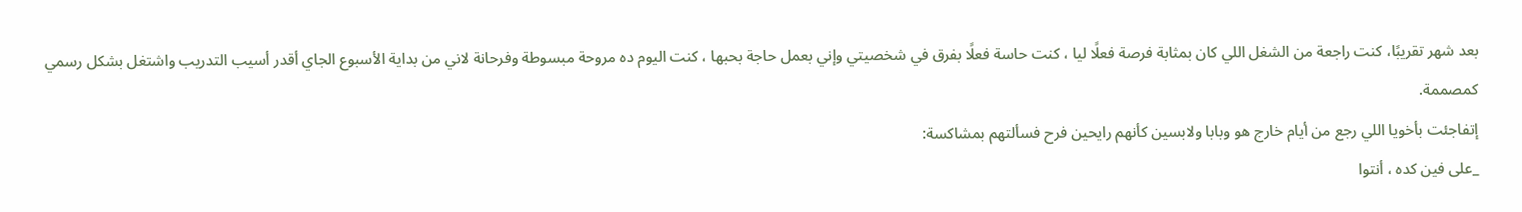بعد شهر تقريبًا، كنت راجعة من الشغل اللي كان بمثابة فرصة فعلًا ليا ، كنت حاسة فعلًا بفرق في شخصيتي وإني بعمل حاجة بحبها ، كنت اليوم ده مروحة مبسوطة وفرحانة لاني من بداية الأسبوع الجاي أقدر أسيب التدريب واشتغل بشكل رسمي كمصممة.
إتفاجئت بأخويا اللي رجع من أيام خارج هو وبابا ولابسين كأنهم رايحين فرح فسألتهم بمشاكسة:
_على فين كده ، أنتوا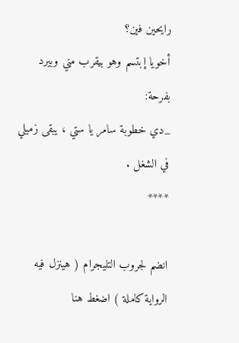رايحين فين؟
أخويا إبتسم وهو بيقرب مني وبيرد بفرحة:
_دي خطوبة سامر يا ستي ، يبقى زميلي في الشغل .
****

انضم لجروب التليجرام ( هينزل فيه الرواية كاملة ) اضغط هنا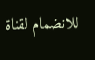للانضمام لقناة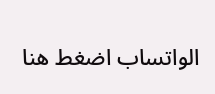الواتساب اضغط هنا